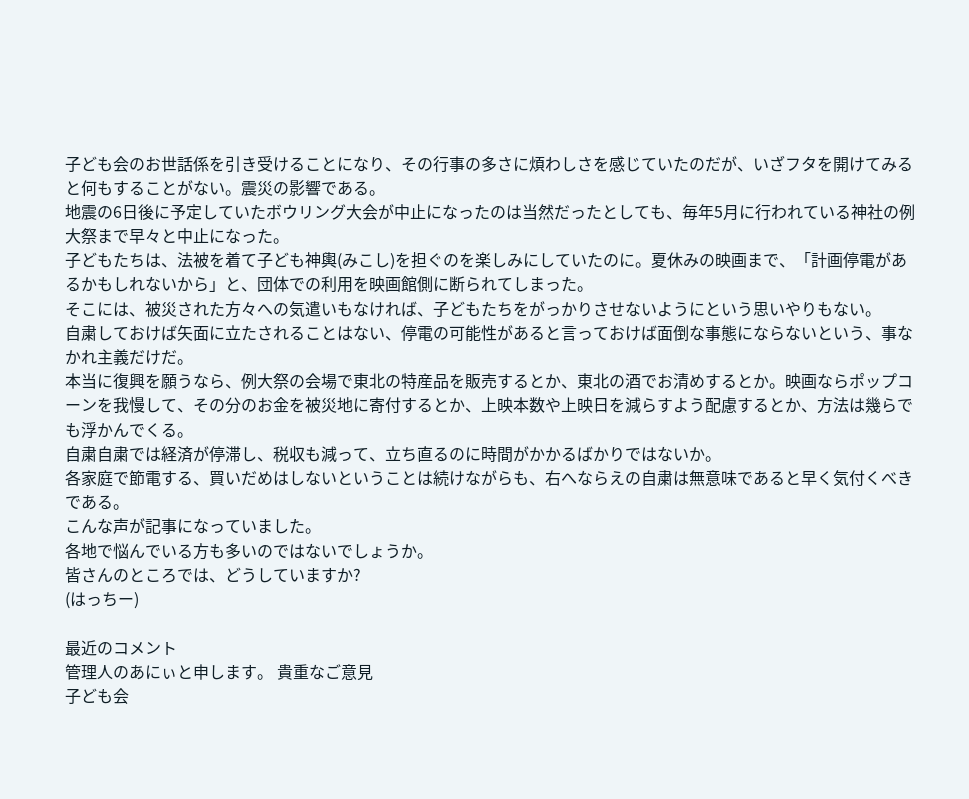子ども会のお世話係を引き受けることになり、その行事の多さに煩わしさを感じていたのだが、いざフタを開けてみると何もすることがない。震災の影響である。
地震の6日後に予定していたボウリング大会が中止になったのは当然だったとしても、毎年5月に行われている神社の例大祭まで早々と中止になった。
子どもたちは、法被を着て子ども神輿(みこし)を担ぐのを楽しみにしていたのに。夏休みの映画まで、「計画停電があるかもしれないから」と、団体での利用を映画館側に断られてしまった。
そこには、被災された方々への気遣いもなければ、子どもたちをがっかりさせないようにという思いやりもない。
自粛しておけば矢面に立たされることはない、停電の可能性があると言っておけば面倒な事態にならないという、事なかれ主義だけだ。
本当に復興を願うなら、例大祭の会場で東北の特産品を販売するとか、東北の酒でお清めするとか。映画ならポップコーンを我慢して、その分のお金を被災地に寄付するとか、上映本数や上映日を減らすよう配慮するとか、方法は幾らでも浮かんでくる。
自粛自粛では経済が停滞し、税収も減って、立ち直るのに時間がかかるばかりではないか。
各家庭で節電する、買いだめはしないということは続けながらも、右へならえの自粛は無意味であると早く気付くべきである。
こんな声が記事になっていました。
各地で悩んでいる方も多いのではないでしょうか。
皆さんのところでは、どうしていますか?
(はっちー)

最近のコメント
管理人のあにぃと申します。 貴重なご意見
子ども会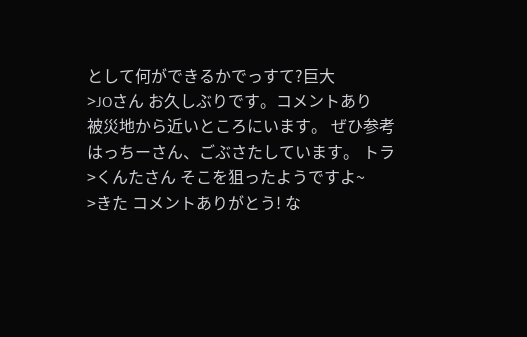として何ができるかでっすて?巨大
>JOさん お久しぶりです。コメントあり
被災地から近いところにいます。 ぜひ参考
はっちーさん、ごぶさたしています。 トラ
>くんたさん そこを狙ったようですよ~
>きた コメントありがとう! な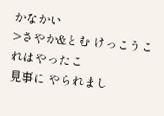かなかい
>さやか&とむ けっこうこれはやったこ
見事に やられまし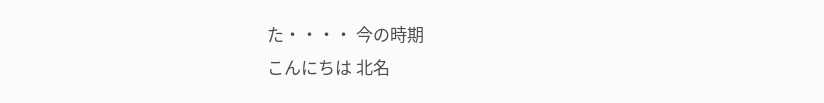た・・・・ 今の時期
こんにちは 北名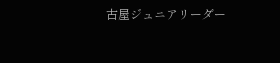古屋ジュニアリーダー